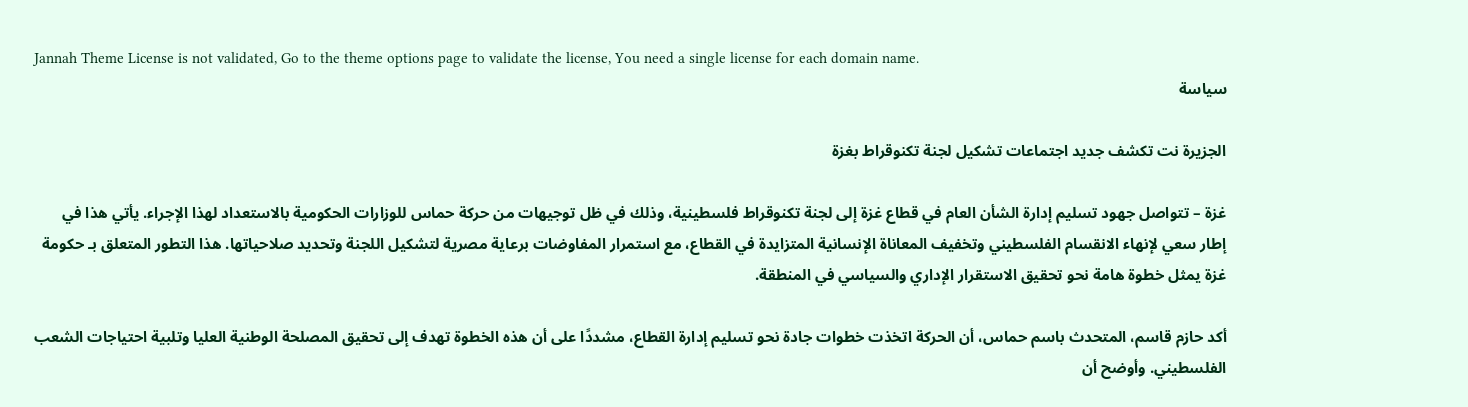Jannah Theme License is not validated, Go to the theme options page to validate the license, You need a single license for each domain name.
سياسة

الجزيرة نت تكشف جديد اجتماعات تشكيل لجنة تكنوقراط بغزة

غزة – تتواصل جهود تسليم إدارة الشأن العام في قطاع غزة إلى لجنة تكنوقراط فلسطينية، وذلك في ظل توجيهات من حركة حماس للوزارات الحكومية بالاستعداد لهذا الإجراء. يأتي هذا في إطار سعي لإنهاء الانقسام الفلسطيني وتخفيف المعاناة الإنسانية المتزايدة في القطاع، مع استمرار المفاوضات برعاية مصرية لتشكيل اللجنة وتحديد صلاحياتها. هذا التطور المتعلق بـ حكومة غزة يمثل خطوة هامة نحو تحقيق الاستقرار الإداري والسياسي في المنطقة.

أكد حازم قاسم، المتحدث باسم حماس، أن الحركة اتخذت خطوات جادة نحو تسليم إدارة القطاع، مشددًا على أن هذه الخطوة تهدف إلى تحقيق المصلحة الوطنية العليا وتلبية احتياجات الشعب الفلسطيني. وأوضح أن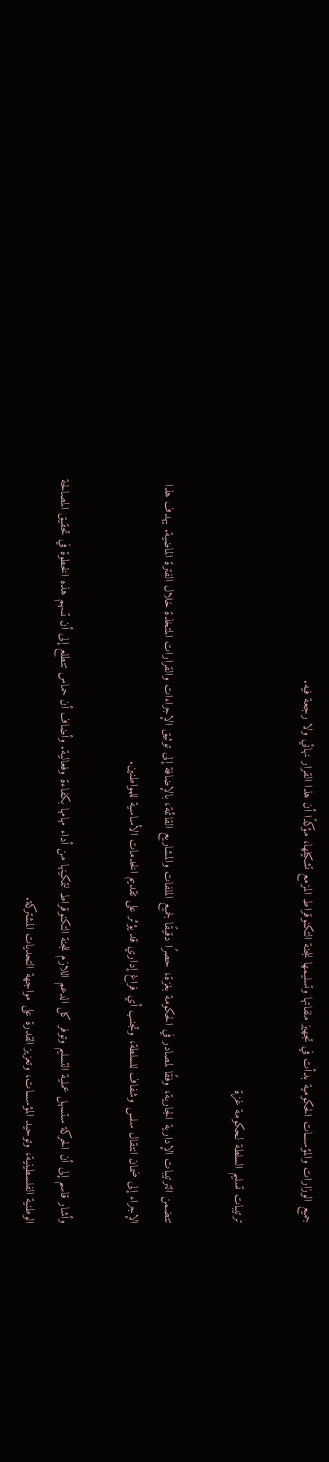جميع الوزارات والمؤسسات الحكومية بدأت في تجهيز ملفاتها وتسليمها للجنة التكنوقراط المزمع تشكيلها، مؤكدًا أن هذا القرار نهائي ولا رجعة فيه.

ترتيبات تسليم السلطة لـحكومة غزة

تتضمن الترتيبات الإدارية الجارية، وفقًا لمصادر في الحكومة بغزة، حصرًا دقيقًا لجميع الملفات والمشاريع القائمة، بالإضافة إلى توثيق الإجراءات والقرارات المتخذة خلال الفترة الماضية. يهدف هذا الإجراء إلى ضمان انتقال سلس وشفاف للسلطة، وتجنب أي فراغ إداري قد يؤثر على تقديم الخدمات الأساسية للمواطنين.

وأشار قاسم إلى أن الحركة ستسهل عملية التسليم وتوفر كل الدعم اللازم للجنة التكنوقراط لتمكينها من أداء مهامها بكفاءة وفعالية. وأضاف أن حماس تتطلع إلى أن تسهم هذه الخطوة في تحقيق المصالحة الوطنية الفلسطينية، وتوحيد المؤسسات، وتعزيز القدرة على مواجهة التحديات المشتركة.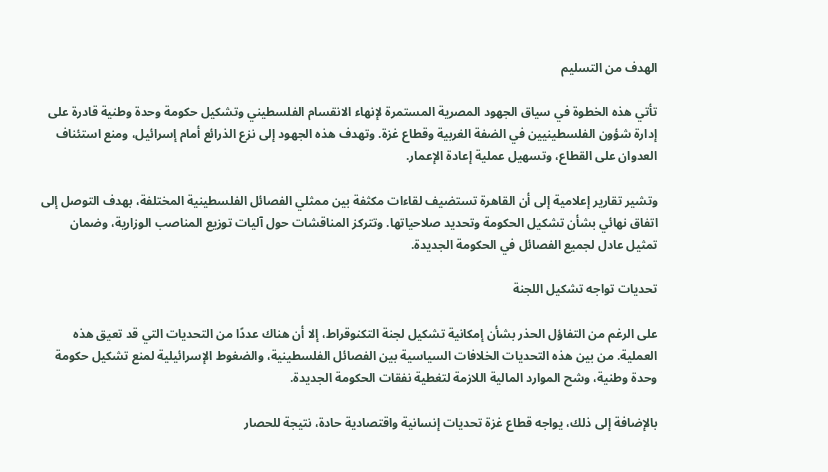الهدف من التسليم

تأتي هذه الخطوة في سياق الجهود المصرية المستمرة لإنهاء الانقسام الفلسطيني وتشكيل حكومة وحدة وطنية قادرة على إدارة شؤون الفلسطينيين في الضفة الغربية وقطاع غزة. وتهدف هذه الجهود إلى نزع الذرائع أمام إسرائيل، ومنع استئناف العدوان على القطاع، وتسهيل عملية إعادة الإعمار.

وتشير تقارير إعلامية إلى أن القاهرة تستضيف لقاءات مكثفة بين ممثلي الفصائل الفلسطينية المختلفة، بهدف التوصل إلى اتفاق نهائي بشأن تشكيل الحكومة وتحديد صلاحياتها. وتتركز المناقشات حول آليات توزيع المناصب الوزارية، وضمان تمثيل عادل لجميع الفصائل في الحكومة الجديدة.

تحديات تواجه تشكيل اللجنة

على الرغم من التفاؤل الحذر بشأن إمكانية تشكيل لجنة التكنوقراط، إلا أن هناك عددًا من التحديات التي قد تعيق هذه العملية. من بين هذه التحديات الخلافات السياسية بين الفصائل الفلسطينية، والضغوط الإسرائيلية لمنع تشكيل حكومة وحدة وطنية، وشح الموارد المالية اللازمة لتغطية نفقات الحكومة الجديدة.

بالإضافة إلى ذلك، يواجه قطاع غزة تحديات إنسانية واقتصادية حادة، نتيجة للحصار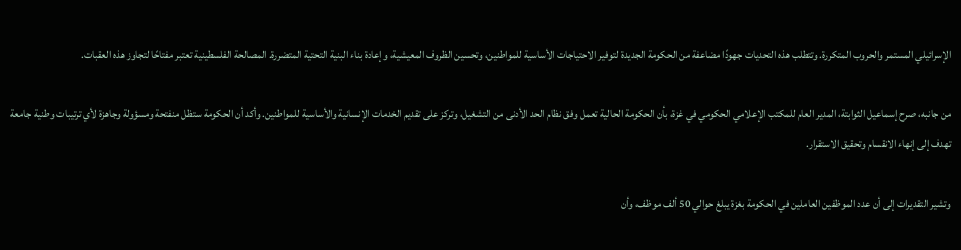الإسرائيلي المستمر والحروب المتكررة. وتتطلب هذه التحديات جهودًا مضاعفة من الحكومة الجديدة لتوفير الاحتياجات الأساسية للمواطنين، وتحسين الظروف المعيشية، وإعادة بناء البنية التحتية المتضررة. المصالحة الفلسطينية تعتبر مفتاحًا لتجاوز هذه العقبات.

من جانبه، صرح إسماعيل الثوابتة، المدير العام للمكتب الإعلامي الحكومي في غزة، بأن الحكومة الحالية تعمل وفق نظام الحد الأدنى من التشغيل، وتركز على تقديم الخدمات الإنسانية والأساسية للمواطنين. وأكد أن الحكومة ستظل منفتحة ومسؤولة وجاهزة لأي ترتيبات وطنية جامعة تهدف إلى إنهاء الانقسام وتحقيق الاستقرار.

وتشير التقديرات إلى أن عدد الموظفين العاملين في الحكومة بغزة يبلغ حوالي 50 ألف موظف، وأن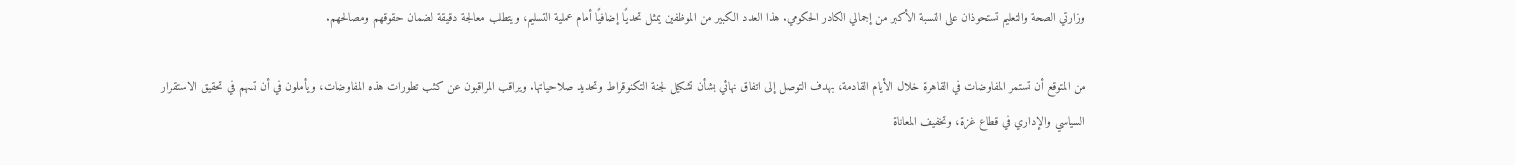وزارتي الصحة والتعليم تستحوذان على النسبة الأكبر من إجمالي الكادر الحكومي. هذا العدد الكبير من الموظفين يمثل تحديًا إضافيًا أمام عملية التسليم، ويتطلب معالجة دقيقة لضمان حقوقهم ومصالحهم.

من المتوقع أن تستمر المفاوضات في القاهرة خلال الأيام القادمة، بهدف التوصل إلى اتفاق نهائي بشأن تشكيل لجنة التكنوقراط وتحديد صلاحياتها. ويراقب المراقبون عن كثب تطورات هذه المفاوضات، ويأملون في أن تسهم في تحقيق الاستقرار السياسي والإداري في قطاع غزة، وتخفيف المعاناة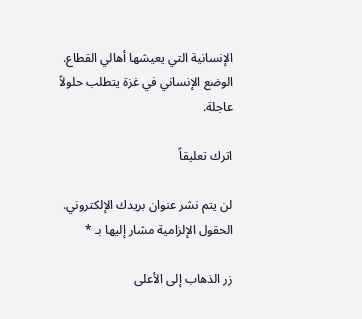الإنسانية التي يعيشها أهالي القطاع. الوضع الإنساني في غزة يتطلب حلولاً عاجلة.

اترك تعليقاً

لن يتم نشر عنوان بريدك الإلكتروني. الحقول الإلزامية مشار إليها بـ *

زر الذهاب إلى الأعلى